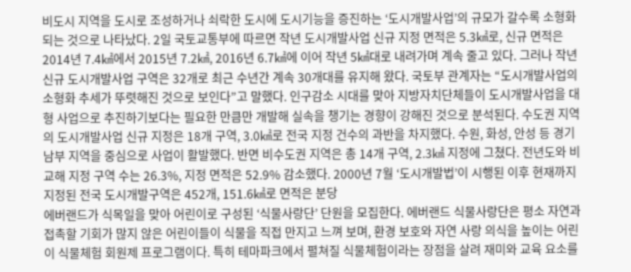비도시 지역을 도시로 조성하거나 쇠락한 도시에 도시기능을 증진하는 ‘도시개발사업’의 규모가 갈수록 소형화되는 것으로 나타났다. 2일 국토교통부에 따르면 작년 도시개발사업 신규 지정 면적은 5.3㎢로, 신규 면적은 2014년 7.4㎢에서 2015년 7.2㎢, 2016년 6.7㎢에 이어 작년 5㎢대로 내려가며 계속 줄고 있다. 그러나 작년 신규 도시개발사업 구역은 32개로 최근 수년간 계속 30개대를 유지해 왔다. 국토부 관계자는 “도시개발사업의 소형화 추세가 뚜렷해진 것으로 보인다”고 말했다. 인구감소 시대를 맞아 지방자치단체들이 도시개발사업을 대형 사업으로 추진하기보다는 필요한 만큼만 개발해 실속을 챙기는 경향이 강해진 것으로 분석된다. 수도권 지역의 도시개발사업 신규 지정은 18개 구역, 3.0㎢로 전국 지정 건수의 과반을 차지했다. 수원, 화성, 안성 등 경기 남부 지역을 중심으로 사업이 활발했다. 반면 비수도권 지역은 총 14개 구역, 2.3㎢ 지정에 그쳤다. 전년도와 비교해 지정 구역 수는 26.3%, 지정 면적은 52.9% 감소했다. 2000년 7월 ‘도시개발법’이 시행된 이후 현재까지 지정된 전국 도시개발구역은 452개, 151.6㎢로 면적은 분당
에버랜드가 식목일을 맞아 어린이로 구성된 ‘식물사랑단’ 단원을 모집한다. 에버랜드 식물사랑단은 평소 자연과 접촉할 기회가 많지 않은 어린이들이 식물을 직접 만지고 느껴 보며, 환경 보호와 자연 사랑 의식을 높이는 어린이 식물체험 회원제 프로그램이다. 특히 테마파크에서 펼쳐질 식물체험이라는 장점을 살려 재미와 교육 요소를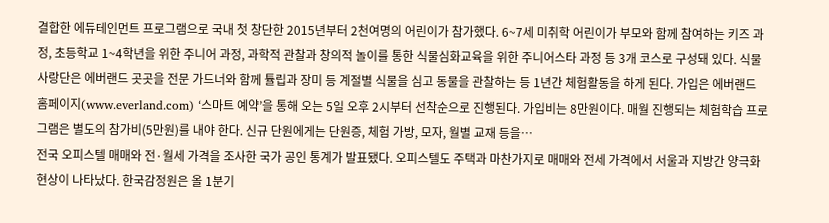결합한 에듀테인먼트 프로그램으로 국내 첫 창단한 2015년부터 2천여명의 어린이가 참가했다. 6~7세 미취학 어린이가 부모와 함께 참여하는 키즈 과정, 초등학교 1~4학년을 위한 주니어 과정, 과학적 관찰과 창의적 놀이를 통한 식물심화교육을 위한 주니어스타 과정 등 3개 코스로 구성돼 있다. 식물사랑단은 에버랜드 곳곳을 전문 가드너와 함께 튤립과 장미 등 계절별 식물을 심고 동물을 관찰하는 등 1년간 체험활동을 하게 된다. 가입은 에버랜드 홈페이지(www.everland.com) ‘스마트 예약’을 통해 오는 5일 오후 2시부터 선착순으로 진행된다. 가입비는 8만원이다. 매월 진행되는 체험학습 프로그램은 별도의 참가비(5만원)를 내야 한다. 신규 단원에게는 단원증, 체험 가방, 모자, 월별 교재 등을…
전국 오피스텔 매매와 전·월세 가격을 조사한 국가 공인 통계가 발표됐다. 오피스텔도 주택과 마찬가지로 매매와 전세 가격에서 서울과 지방간 양극화 현상이 나타났다. 한국감정원은 올 1분기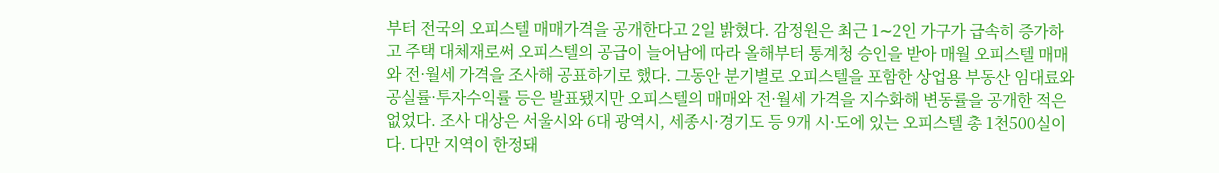부터 전국의 오피스텔 매매가격을 공개한다고 2일 밝혔다. 감정원은 최근 1∼2인 가구가 급속히 증가하고 주택 대체재로써 오피스텔의 공급이 늘어남에 따라 올해부터 통계청 승인을 받아 매월 오피스텔 매매와 전·월세 가격을 조사해 공표하기로 했다. 그동안 분기별로 오피스텔을 포함한 상업용 부동산 임대료와 공실률·투자수익률 등은 발표됐지만 오피스텔의 매매와 전·월세 가격을 지수화해 변동률을 공개한 적은 없었다. 조사 대상은 서울시와 6대 광역시, 세종시·경기도 등 9개 시·도에 있는 오피스텔 총 1천500실이다. 다만 지역이 한정돼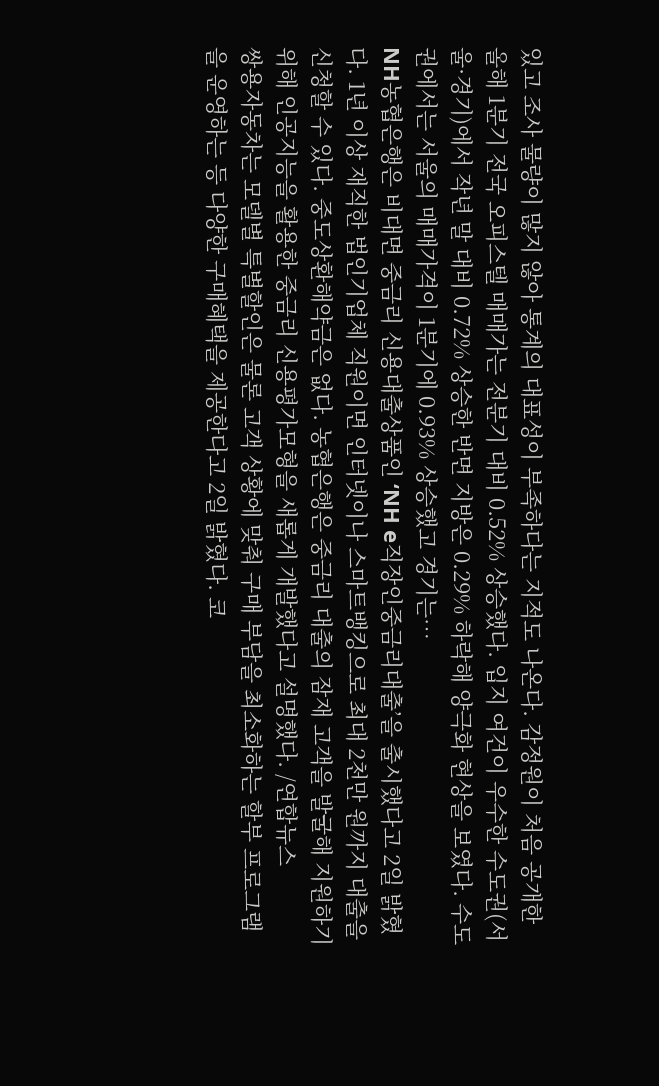있고 조사 물량이 많지 않아 통계의 대표성이 부족하다는 지적도 나온다. 감정원이 처음 공개한 올해 1분기 전국 오피스텔 매매가는 전분기 대비 0.52% 상승했다. 입지 여건이 우수한 수도권(서울·경기)에서 작년 말 대비 0.72% 상승한 반면 지방은 0.29% 하락해 양극화 현상을 보였다. 수도권에서는 서울의 매매가격이 1분기에 0.93% 상승했고 경기는…
NH농협은행은 비대면 중금리 신용대출상품인 ‘NH e직장인중금리대출’을 출시했다고 2일 밝혔다. 1년 이상 재직한 법인기업체 직원이면 인터넷이나 스마트뱅킹으로 최대 2천만 원까지 대출을 신청할 수 있다. 중도상환해약금은 없다. 농협은행은 중금리 대출의 잠재 고객을 발굴해 지원하기 위해 인공지능을 활용한 중금리 신용평가모형을 새롭게 개발했다고 설명했다. /연합뉴스
쌍용자동차는 모델별 특별할인은 물론 고객 상황에 맞춰 구매 부담을 최소화하는 할부 프로그램을 운영하는 등 다양한 구매혜택을 제공한다고 2일 밝혔다. 코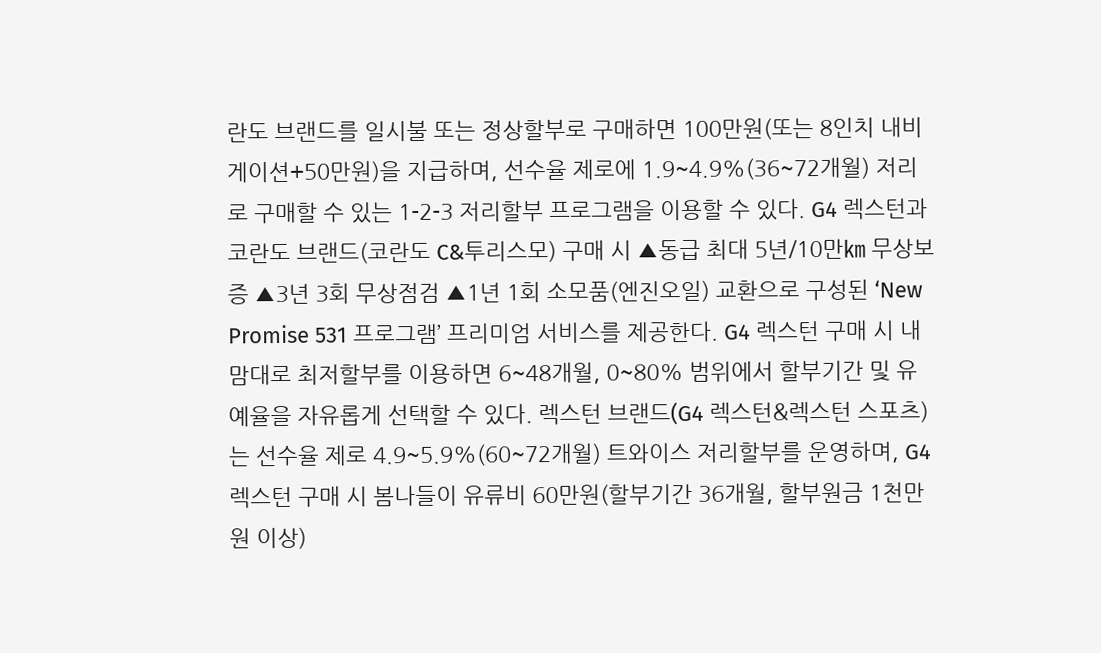란도 브랜드를 일시불 또는 정상할부로 구매하면 100만원(또는 8인치 내비게이션+50만원)을 지급하며, 선수율 제로에 1.9~4.9%(36~72개월) 저리로 구매할 수 있는 1-2-3 저리할부 프로그램을 이용할 수 있다. G4 렉스턴과 코란도 브랜드(코란도 C&투리스모) 구매 시 ▲동급 최대 5년/10만㎞ 무상보증 ▲3년 3회 무상점검 ▲1년 1회 소모품(엔진오일) 교환으로 구성된 ‘New Promise 531 프로그램’ 프리미엄 서비스를 제공한다. G4 렉스턴 구매 시 내맘대로 최저할부를 이용하면 6~48개월, 0~80% 범위에서 할부기간 및 유예율을 자유롭게 선택할 수 있다. 렉스턴 브랜드(G4 렉스턴&렉스턴 스포츠)는 선수율 제로 4.9~5.9%(60~72개월) 트와이스 저리할부를 운영하며, G4 렉스턴 구매 시 봄나들이 유류비 60만원(할부기간 36개월, 할부원금 1천만 원 이상)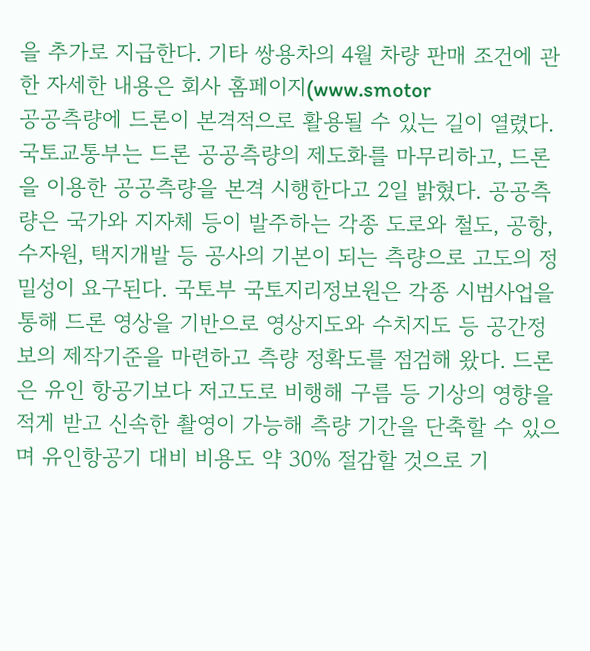을 추가로 지급한다. 기타 쌍용차의 4월 차량 판매 조건에 관한 자세한 내용은 회사 홈페이지(www.smotor
공공측량에 드론이 본격적으로 활용될 수 있는 길이 열렸다. 국토교통부는 드론 공공측량의 제도화를 마무리하고, 드론을 이용한 공공측량을 본격 시행한다고 2일 밝혔다. 공공측량은 국가와 지자체 등이 발주하는 각종 도로와 철도, 공항, 수자원, 택지개발 등 공사의 기본이 되는 측량으로 고도의 정밀성이 요구된다. 국토부 국토지리정보원은 각종 시범사업을 통해 드론 영상을 기반으로 영상지도와 수치지도 등 공간정보의 제작기준을 마련하고 측량 정확도를 점검해 왔다. 드론은 유인 항공기보다 저고도로 비행해 구름 등 기상의 영향을 적게 받고 신속한 촬영이 가능해 측량 기간을 단축할 수 있으며 유인항공기 대비 비용도 약 30% 절감할 것으로 기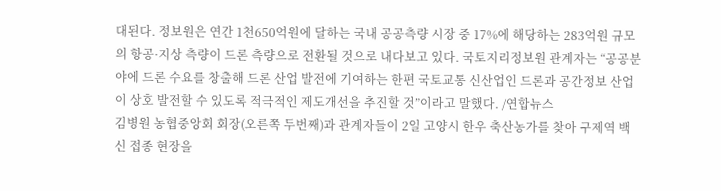대된다. 정보원은 연간 1천650억원에 달하는 국내 공공측량 시장 중 17%에 해당하는 283억원 규모의 항공·지상 측량이 드론 측량으로 전환될 것으로 내다보고 있다. 국토지리정보원 관계자는 “공공분야에 드론 수요를 창출해 드론 산업 발전에 기여하는 한편 국토교통 신산업인 드론과 공간정보 산업이 상호 발전할 수 있도록 적극적인 제도개선을 추진할 것”이라고 말했다. /연합뉴스
김병원 농협중앙회 회장(오른쪽 두번째)과 관계자들이 2일 고양시 한우 축산농가를 찾아 구제역 백신 접종 현장을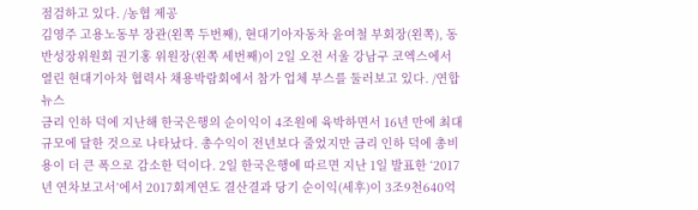점검하고 있다. /농협 제공
김영주 고용노동부 장관(왼쪽 두번째), 현대기아자동차 윤여철 부회장(왼쪽), 동반성장위원회 권기홍 위원장(왼쪽 세번째)이 2일 오전 서울 강남구 코엑스에서 열린 현대기아차 협력사 채용박람회에서 참가 업체 부스를 둘러보고 있다. /연합뉴스
금리 인하 덕에 지난해 한국은행의 순이익이 4조원에 육박하면서 16년 만에 최대규모에 달한 것으로 나타났다. 총수익이 전년보다 줄었지만 금리 인하 덕에 총비용이 더 큰 폭으로 감소한 덕이다. 2일 한국은행에 따르면 지난 1일 발표한 ‘2017년 연차보고서’에서 2017회계연도 결산결과 당기 순이익(세후)이 3조9천640억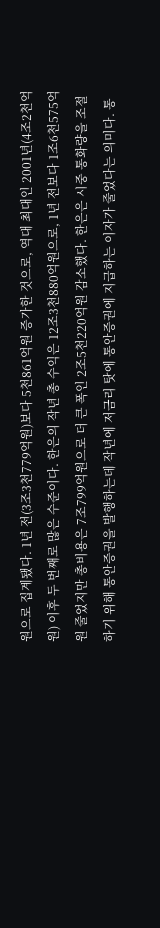원으로 집계됐다. 1년 전(3조3천779억원)보다 5천861억원 증가한 것으로, 역대 최대인 2001년(4조2천억원) 이후 두 번째로 많은 수준이다. 한은의 작년 총 수익은 12조3천880억원으로, 1년 전보다 1조6천575억원 줄었지만 총비용은 7조799억원으로 더 큰 폭인 2조5천220억원 감소했다. 한은은 시중 통화량을 조절하기 위해 통안증권을 발행하는데 작년에 저금리 탓에 통안증권에 지급하는 이자가 줄었다는 의미다. 통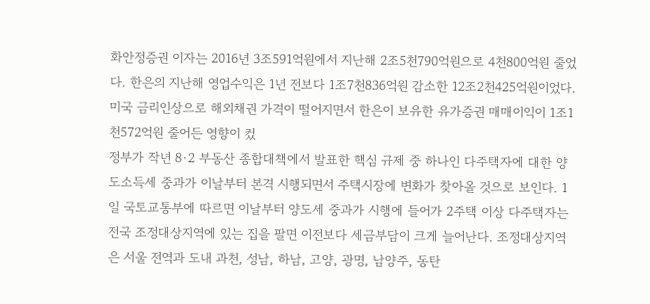화안정증권 이자는 2016년 3조591억원에서 지난해 2조5천790억원으로 4천800억원 줄었다. 한은의 지난해 영업수익은 1년 전보다 1조7천836억원 감소한 12조2천425억원이었다. 미국 금리인상으로 해외채권 가격이 떨어지면서 한은이 보유한 유가증권 매매이익이 1조1천572억원 줄어든 영향이 컸
정부가 작년 8·2 부동산 종합대책에서 발표한 핵심 규제 중 하나인 다주택자에 대한 양도소득세 중과가 이날부터 본격 시행되면서 주택시장에 변화가 찾아올 것으로 보인다. 1일 국토교통부에 따르면 이날부터 양도세 중과가 시행에 들어가 2주택 이상 다주택자는 전국 조정대상지역에 있는 집을 팔면 이전보다 세금부담이 크게 늘어난다. 조정대상지역은 서울 전역과 도내 과천, 성남, 하남, 고양, 광명, 남양주, 동탄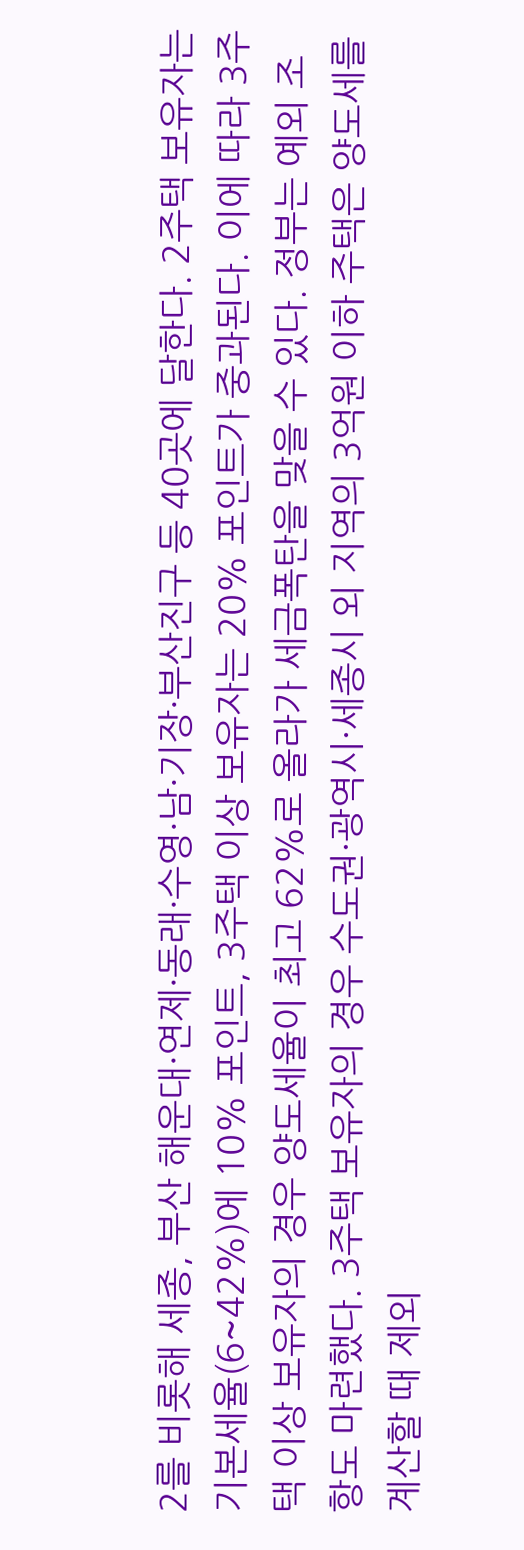2를 비롯해 세종, 부산 해운대·연제·동래·수영·남·기장·부산진구 등 40곳에 달한다. 2주택 보유자는 기본세율(6~42%)에 10% 포인트, 3주택 이상 보유자는 20% 포인트가 중과된다. 이에 따라 3주택 이상 보유자의 경우 양도세율이 최고 62%로 올라가 세금폭탄을 맞을 수 있다. 정부는 예외 조항도 마련했다. 3주택 보유자의 경우 수도권·광역시·세종시 외 지역의 3억원 이하 주택은 양도세를 계산할 때 제외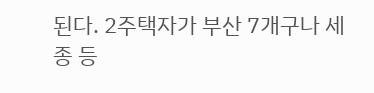된다. 2주택자가 부산 7개구나 세종 등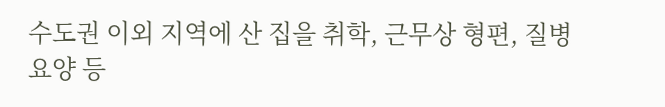수도권 이외 지역에 산 집을 취학, 근무상 형편, 질병 요양 등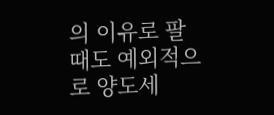의 이유로 팔 때도 예외적으로 양도세